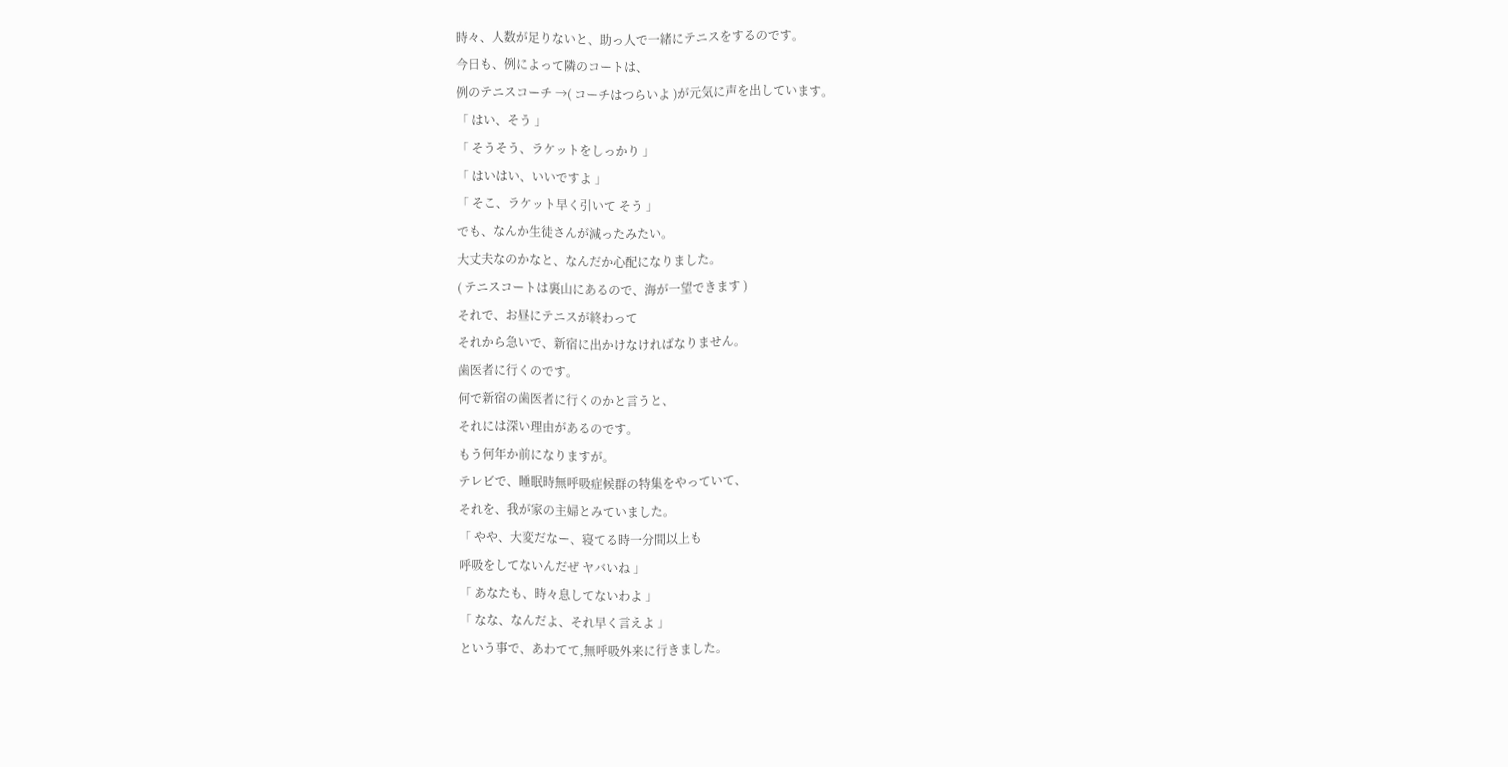時々、人数が足りないと、助っ人で一緒にテニスをするのです。
今日も、例によって隣のコートは、
例のテニスコーチ →( コーチはつらいよ )が元気に声を出しています。
「 はい、そう 」
「 そうそう、ラケットをしっかり 」
「 はいはい、いいですよ 」
「 そこ、ラケット早く引いて そう 」
でも、なんか生徒さんが減ったみたい。
大丈夫なのかなと、なんだか心配になりました。
( テニスコートは裏山にあるので、海が一望できます )
それで、お昼にテニスが終わって
それから急いで、新宿に出かけなければなりません。
歯医者に行くのです。
何で新宿の歯医者に行くのかと言うと、
それには深い理由があるのです。
もう何年か前になりますが。
テレビで、睡眠時無呼吸症候群の特集をやっていて、
それを、我が家の主婦とみていました。
「 やや、大変だなー、寝てる時一分間以上も
呼吸をしてないんだぜ ヤバいね 」
「 あなたも、時々息してないわよ 」
「 なな、なんだよ、それ早く言えよ 」
という事で、あわてて,無呼吸外来に行きました。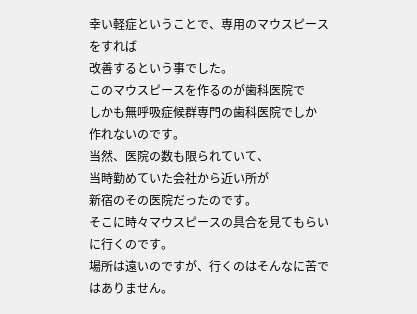幸い軽症ということで、専用のマウスピースをすれば
改善するという事でした。
このマウスピースを作るのが歯科医院で
しかも無呼吸症候群専門の歯科医院でしか
作れないのです。
当然、医院の数も限られていて、
当時勤めていた会社から近い所が
新宿のその医院だったのです。
そこに時々マウスピースの具合を見てもらいに行くのです。
場所は遠いのですが、行くのはそんなに苦ではありません。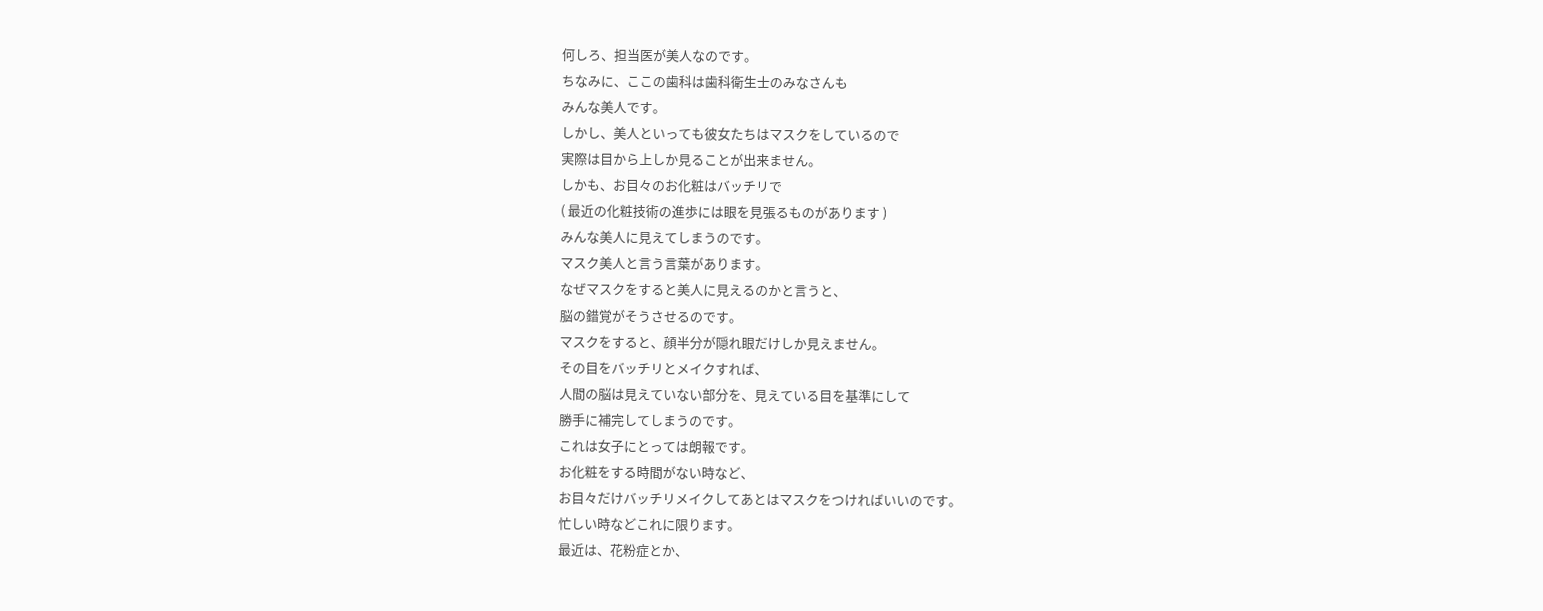何しろ、担当医が美人なのです。
ちなみに、ここの歯科は歯科衛生士のみなさんも
みんな美人です。
しかし、美人といっても彼女たちはマスクをしているので
実際は目から上しか見ることが出来ません。
しかも、お目々のお化粧はバッチリで
( 最近の化粧技術の進歩には眼を見張るものがあります )
みんな美人に見えてしまうのです。
マスク美人と言う言葉があります。
なぜマスクをすると美人に見えるのかと言うと、
脳の錯覚がそうさせるのです。
マスクをすると、顔半分が隠れ眼だけしか見えません。
その目をバッチリとメイクすれば、
人間の脳は見えていない部分を、見えている目を基準にして
勝手に補完してしまうのです。
これは女子にとっては朗報です。
お化粧をする時間がない時など、
お目々だけバッチリメイクしてあとはマスクをつければいいのです。
忙しい時などこれに限ります。
最近は、花粉症とか、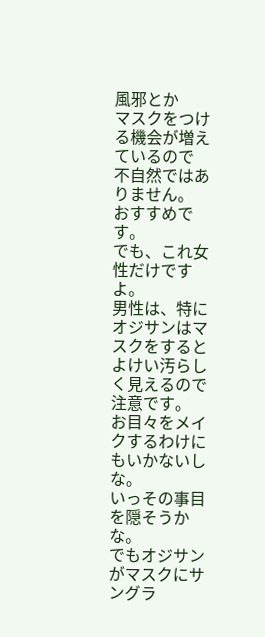風邪とか
マスクをつける機会が増えているので
不自然ではありません。
おすすめです。
でも、これ女性だけですよ。
男性は、特にオジサンはマスクをすると
よけい汚らしく見えるので注意です。
お目々をメイクするわけにもいかないしな。
いっその事目を隠そうかな。
でもオジサンがマスクにサングラ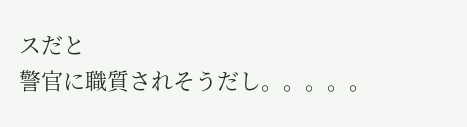スだと
警官に職質されそうだし。。。。。